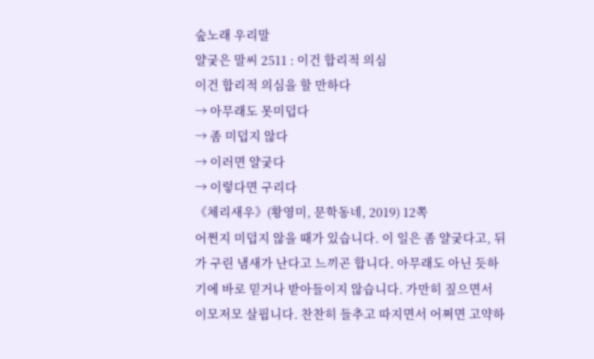숲노래 우리말
얄궂은 말씨 2511 : 이건 합리적 의심
이건 합리적 의심을 할 만하다
→ 아무래도 못미덥다
→ 좀 미덥지 않다
→ 이러면 얄궂다
→ 이렇다면 구리다
《체리새우》(황영미, 문학동네, 2019) 12쪽
어쩐지 미덥지 않을 때가 있습니다. 이 일은 좀 얄궂다고, 뒤가 구린 냄새가 난다고 느끼곤 합니다. 아무래도 아닌 듯하기에 바로 믿거나 받아들이지 않습니다. 가만히 짚으면서 이모저모 살핍니다. 찬찬히 들추고 따지면서 어쩌면 고약하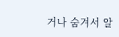거나 숨겨서 알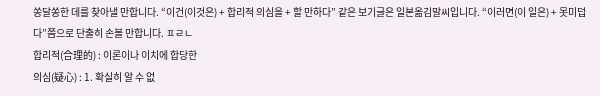쏭달쏭한 데를 찾아낼 만합니다. “이건(이것은) + 합리적 의심을 + 할 만하다” 같은 보기글은 일본옮김말씨입니다. “이러면(이 일은) + 못미덥다”쯤으로 단출히 손볼 만합니다. ㅍㄹㄴ
합리적(合理的) : 이론이나 이치에 합당한
의심(疑心) : 1. 확실히 알 수 없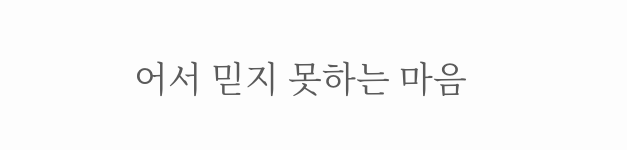어서 믿지 못하는 마음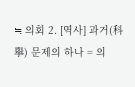≒ 의회 2. [역사] 과거(科擧) 문제의 하나 = 의